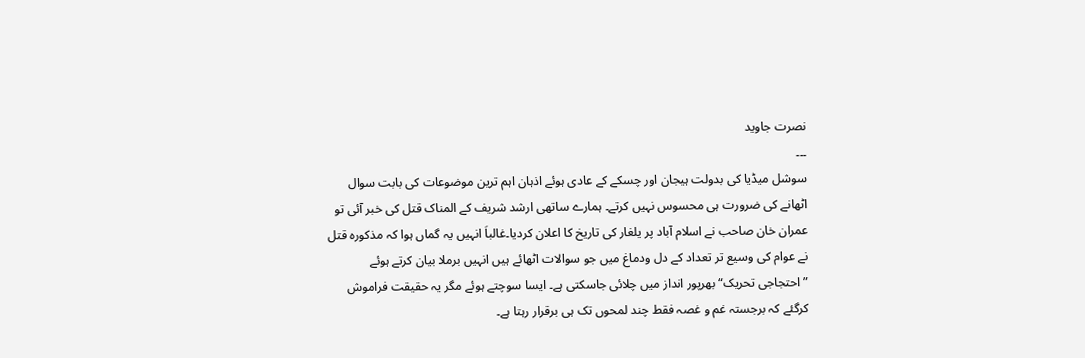نصرت جاوید
۔۔۔
سوشل میڈیا کی بدولت ہیجان اور چسکے کے عادی ہوئے اذہان اہم ترین موضوعات کی بابت سوال اٹھانے کی ضرورت ہی محسوس نہیں کرتے۔ ہمارے ساتھی ارشد شریف کے المناک قتل کی خبر آئی تو عمران خان صاحب نے اسلام آباد پر یلغار کی تاریخ کا اعلان کردیا۔غالباَ انہیں یہ گماں ہوا کہ مذکورہ قتل نے عوام کی وسیع تر تعداد کے دل ودماغ میں جو سوالات اٹھائے ہیں انہیں برملا بیان کرتے ہوئے ”احتجاجی تحریک“ بھرپور انداز میں چلائی جاسکتی ہے۔ ایسا سوچتے ہوئے مگر یہ حقیقت فراموش کرگئے کہ برجستہ غم و غصہ فقط چند لمحوں تک ہی برقرار رہتا ہے۔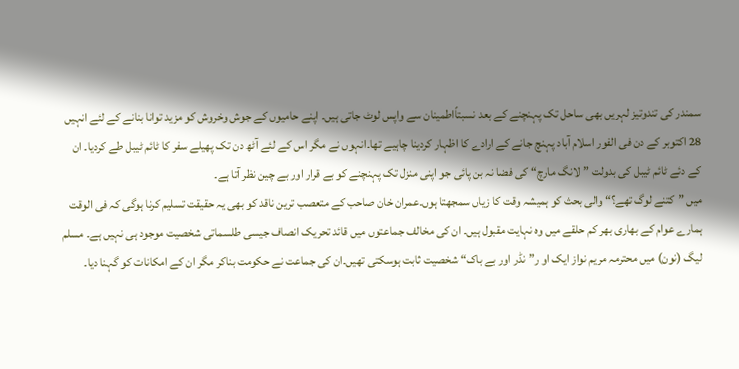سمندر کی تندوتیز لہریں بھی ساحل تک پہنچنے کے بعد نسبتاًاطمینان سے واپس لوٹ جاتی ہیں۔ اپنے حامیوں کے جوش وخروش کو مزید توانا بنانے کے لئے انہیں 28 اکتوبر کے دن فی الفور اسلام آباد پہنچ جانے کے ارادے کا اظہار کردینا چاہیے تھا۔انہوں نے مگر اس کے لئے آٹھ دن تک پھیلے سفر کا ٹائم ٹیبل طے کردیا۔ ان کے دئے ٹائم ٹیبل کی بدولت ”لانگ مارچ“ کی فضا نہ بن پائی جو اپنی منزل تک پہنچنے کو بے قرار اور بے چین نظر آتا ہے۔
میں ”کتنے لوگ تھے؟“ والی بحث کو ہمیشہ وقت کا زیاں سمجھتا ہوں۔عمران خان صاحب کے متعصب ترین ناقد کو بھی یہ حقیقت تسلیم کرنا ہوگی کہ فی الوقت ہمارے عوام کے بھاری بھر کم حلقے میں وہ نہایت مقبول ہیں۔ ان کی مخالف جماعتوں میں قائد تحریک انصاف جیسی طلسماتی شخصیت موجود ہی نہیں ہے۔ مسلم لیگ (نون) میں محترمہ مریم نواز ایک او ر”نڈر اور بے باک“ شخصیت ثابت ہوسکتی تھیں۔ان کی جماعت نے حکومت بناکر مگر ان کے امکانات کو گہنا دیا۔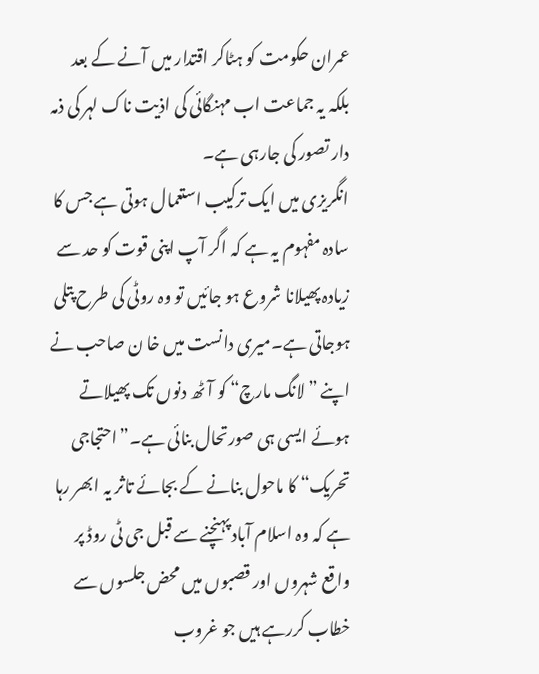عمران حکومت کو ہٹاکر اقتدار میں آنے کے بعد بلکہ یہ جماعت اب مہنگائی کی اذیت ناک لہر کی ذمہ دار تصور کی جارہی ہے۔
انگریزی میں ایک ترکیب استعمال ہوتی ہے جس کا سادہ مفہوم یہ ہے کہ اگر آپ اپنی قوت کو حد سے زیادہ پھیلانا شروع ہو جائیں تو وہ روٹی کی طرح پتلی ہوجاتی ہے۔میری دانست میں خا ن صاحب نے اپنے ”لانگ مارچ“ کو آٹھ دنوں تک پھیلاتے ہوئے ایسی ہی صورتحال بنائی ہے۔”احتجاجی تحریک“ کا ماحول بنانے کے بجائے تاثر یہ ابھر رہا ہے کہ وہ اسلام آباد پہنچنے سے قبل جی ٹی روڈ پر واقع شہروں اور قصبوں میں محض جلسوں سے خطاب کررہے ہیں جو غروب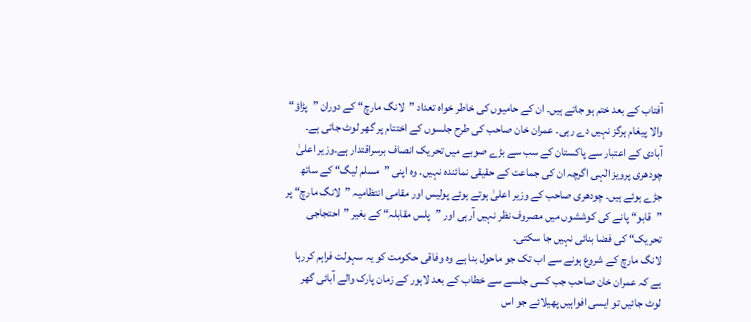آفتاب کے بعد ختم ہو جاتے ہیں۔ ان کے حامیوں کی خاطر خواہ تعداد ”لانگ مارچ“ کے دوران ”پڑاؤ“ والا پیغام ہرگز نہیں دے رہی۔ عمران خان صاحب کی طرح جلسوں کے اختتام پر گھر لوٹ جاتی ہے۔
آبادی کے اعتبار سے پاکستان کے سب سے بڑے صوبے میں تحریک انصاف برسراقتدار ہے۔وزیر اعلیٰ چودھری پرویز الٰہی اگرچہ ان کی جماعت کے حقیقی نمائندہ نہیں۔ وہ اپنی ”مسلم لیگ“ کے ساتھ جڑے ہوئے ہیں۔ چودھری صاحب کے وزیر اعلیٰ ہوتے ہوئے پولیس اور مقامی انتظامیہ ”لانگ مارچ“ پر ”قابو“ پانے کی کوششوں میں مصروف نظر نہیں آرہی اور ”پلس مقابلہ“ کے بغیر ”احتجاجی تحریک“ کی فضا بنائی نہیں جا سکتی۔
لانگ مارچ کے شروع ہونے سے اب تک جو ماحول بنا ہے وہ وفاقی حکومت کو یہ سہولت فراہم کررہا ہے کہ عمران خان صاحب جب کسی جلسے سے خطاب کے بعد لاہور کے زمان پارک والے آبائی گھر لوٹ جائیں تو ایسی افواہیں پھیلائے جو اس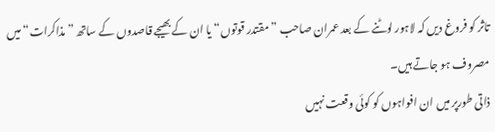تاثر کو فروغ دیں کہ لاہور لوٹنے کے بعد عمران صاحب ”مقتدر قوتوں“ یا ان کے بھیجے قاصدوں کے ساتھ ”مذاکرات“ میں مصروف ہو جاتے ہیں۔
ذاتی طورپر میں ان افواہوں کو کوئی وقعت نہیں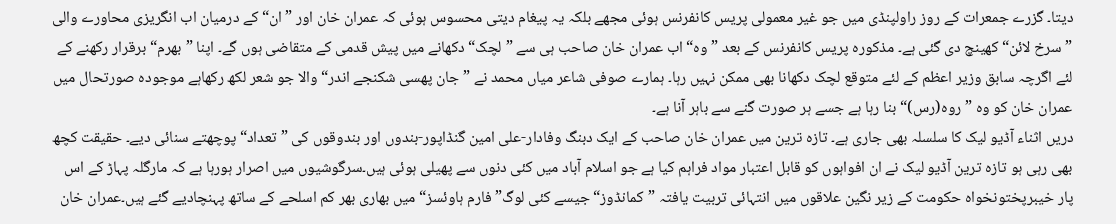دیتا۔ گزرے جمعرات کے روز راولپنڈی میں جو غیر معمولی پریس کانفرنس ہوئی مجھے بلکہ یہ پیغام دیتی محسوس ہوئی کہ عمران خان اور ”ان“ کے درمیان اب انگریزی محاورے والی ”سرخ لائن“ کھینچ دی گئی ہے۔ مذکورہ پریس کانفرنس کے بعد ”وہ“ اب عمران خان صاحب ہی سے ”لچک“ دکھانے میں پیش قدمی کے متقاضی ہوں گے۔ اپنا ”بھرم“ برقرار رکھنے کے لئے اگرچہ سابق وزیر اعظم کے لئے متوقع لچک دکھانا بھی ممکن نہیں رہا۔ ہمارے صوفی شاعر میاں محمد نے ”جان پھسی شکنجے اندر“ والا جو شعر لکھ رکھاہے موجودہ صورتحال میں عمران خان کو وہ ”روہ(رس)“ بنا رہا ہے جسے ہر صورت گنے سے باہر آنا ہے۔
دریں اثناء آڈیو لیک کا سلسلہ بھی جاری ہے۔ تازہ ترین میں عمران خان صاحب کے ایک دبنگ وفادار-علی امین گنڈاپور-بندوں اور بندوقوں کی ”تعداد“ پوچھتے سنائی دیے۔ حقیقت کچھ بھی رہی ہو تازہ ترین آڈیو لیک نے ان افواہوں کو قابل اعتبار مواد فراہم کیا ہے جو اسلام آباد میں کئی دنوں سے پھیلی ہوئی ہیں۔سرگوشیوں میں اصرار ہورہا ہے کہ مارگلہ پہاڑ کے اس پار خیبرپختونخواہ حکومت کے زیر نگین علاقوں میں انتہائی تربیت یافتہ ”کمانڈوز“ جیسے کئی لوگ” فارم ہاوئسز“ میں بھاری بھر کم اسلحے کے ساتھ پہنچادیے گئے ہیں۔عمران خان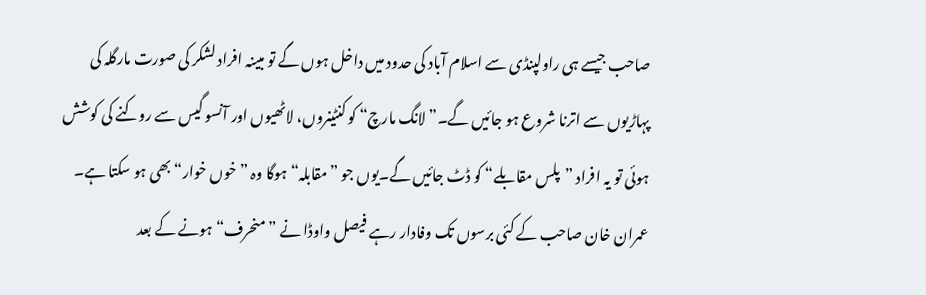صاحب جیسے ہی راولپنڈی سے اسلام آباد کی حدود میں داخل ہوں گے تو مبینہ افراد لشکر کی صورت مارگلہ کی پہاڑیوں سے اترنا شروع ہو جائیں گے۔”لانگ مارچ“ کو کنٹینروں، لاٹھیوں اور آنسو گیس سے روکنے کی کوشش ہوئی تو یہ افراد ”پلس مقابلے“ کو ڈٹ جائیں گے۔یوں جو ”مقابلہ“ ہوگا وہ ”خوں خوار“ بھی ہو سکتا ہے۔
عمران خان صاحب کے کئی برسوں تک وفادار رہے فیصل واوڈا نے ”منحرف“ ہونے کے بعد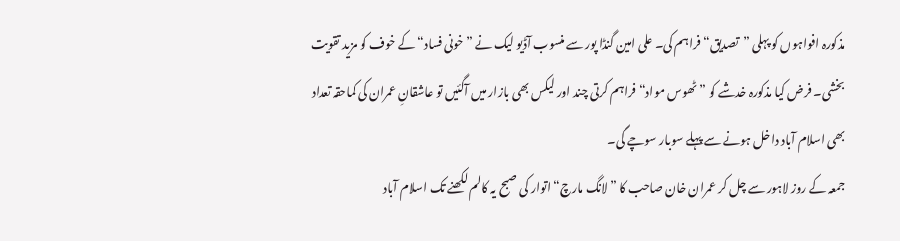مذکورہ افواہوں کو پہلی ”تصدیق“ فراہم کی۔ علی امین گنڈا پور سے منسوب آڈیو لیک نے ”خونی فساد“ کے خوف کو مزید تقویت بخشی۔ فرض کیا مذکورہ خدشے کو ”ٹھوس مواد“ فراہم کرتی چند اور لیکس بھی بازار میں آگئیں تو عاشقانِ عمران کی کماحقہ تعداد بھی اسلام آباد داخل ہونے سے پہلے سوبار سوچے گی۔
جمعہ کے روز لاہور سے چل کر عمران خان صاحب کا ”لانگ مارچ“ اتوار کی صبح یہ کالم لکھنے تک اسلام آباد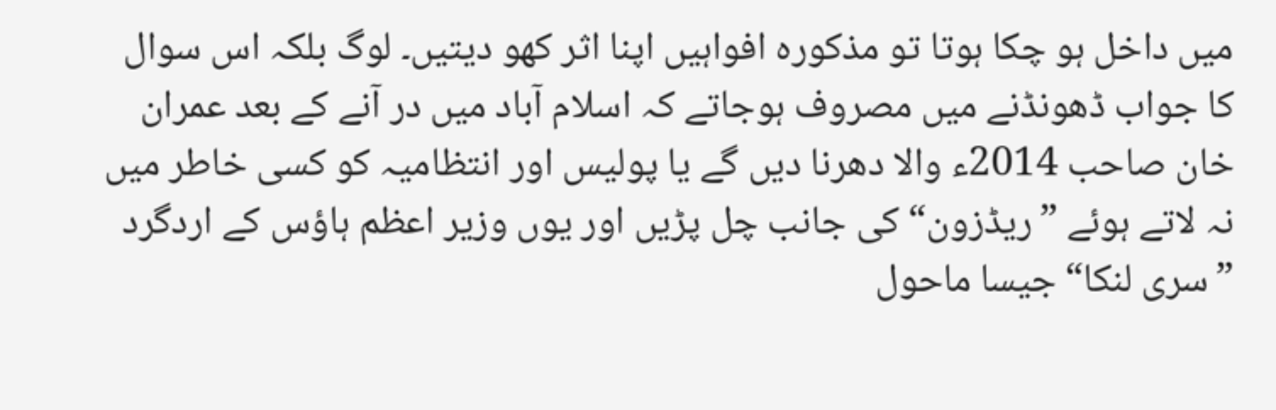میں داخل ہو چکا ہوتا تو مذکورہ افواہیں اپنا اثر کھو دیتیں۔ لوگ بلکہ اس سوال کا جواب ڈھونڈنے میں مصروف ہوجاتے کہ اسلام آباد میں در آنے کے بعد عمران خان صاحب 2014ء والا دھرنا دیں گے یا پولیس اور انتظامیہ کو کسی خاطر میں نہ لاتے ہوئے ”ریڈزون“ کی جانب چل پڑیں اور یوں وزیر اعظم ہاؤس کے اردگرد ”سری لنکا“ جیسا ماحول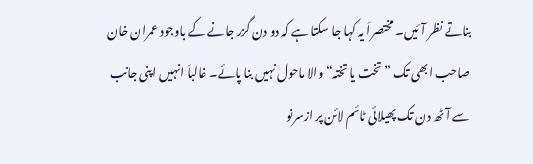بناتے نظر آئیں۔ مختصراَ یہ کہا جا سکتا ہے کہ دو دن گزر جانے کے باوجود عمران خان صاحب ابھی تک ”تخت یا تختہ“ والا ماحول نہیں بنا پائے۔ غالباَ انہیں اپنی جانب سے آٹھ دن تک پھیلائی ٹائم لائن پر ازسرنو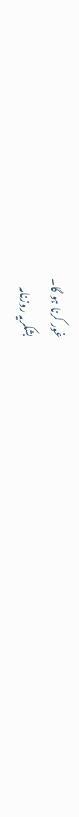غور کرنا ہو گا۔
بشکریہ روزنامہ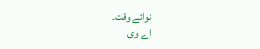نوائے وقت۔
اے وی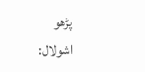پڑھو
اشولال: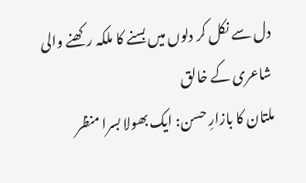دل سے نکل کر دلوں میں بسنے کا ملکہ رکھنے والی شاعری کے خالق
ملتان کا بازارِ حسن: ایک بھولا بسرا منظر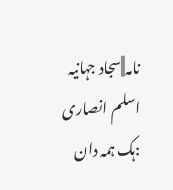نامہ||سجاد جہانیہ
اسلم انصاری :ہک ہمہ دان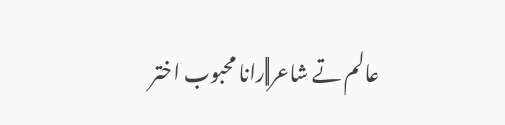عالم تے شاعر||رانا محبوب اختر